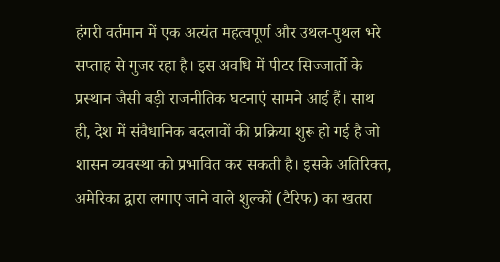हंगरी वर्तमान में एक अत्यंत महत्वपूर्ण और उथल-पुथल भरे सप्ताह से गुजर रहा है। इस अवधि में पीटर सिज्जार्तो के प्रस्थान जैसी बड़ी राजनीतिक घटनाएं सामने आई हैं। साथ ही, देश में संवैधानिक बदलावों की प्रक्रिया शुरू हो गई है जो शासन व्यवस्था को प्रभावित कर सकती है। इसके अतिरिक्त, अमेरिका द्वारा लगाए जाने वाले शुल्कों (टैरिफ) का खतरा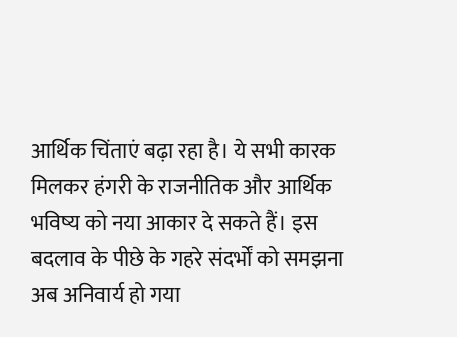आर्थिक चिंताएं बढ़ा रहा है। ये सभी कारक मिलकर हंगरी के राजनीतिक और आर्थिक भविष्य को नया आकार दे सकते हैं। इस बदलाव के पीछे के गहरे संदर्भों को समझना अब अनिवार्य हो गया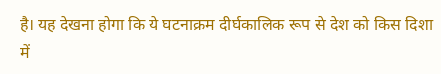है। यह देखना होगा कि ये घटनाक्रम दीर्घकालिक रूप से देश को किस दिशा में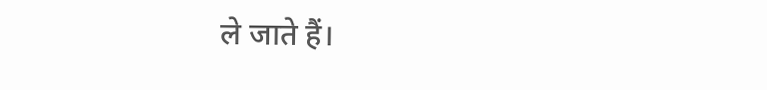ले जाते हैं।